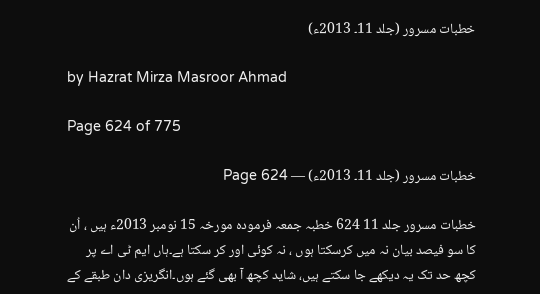خطبات مسرور (جلد 11۔ 2013ء)

by Hazrat Mirza Masroor Ahmad

Page 624 of 775

خطبات مسرور (جلد 11۔ 2013ء) — Page 624

خطبات مسرور جلد 11 624 خطبہ جمعہ فرمودہ مورخہ 15 نومبر 2013ء ہیں ، اُن کا سو فیصد بیان نہ میں کرسکتا ہوں ، نہ کوئی اور کر سکتا ہے۔ہاں ایم ٹی اے پر کچھ حد تک یہ دیکھے جا سکتے ہیں، شاید کچھ آ بھی گئے ہوں۔انگریزی دان طبقے کے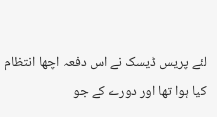لئے پریس ڈیسک نے اس دفعہ اچھا انتظام کیا ہوا تھا اور دورے کے جو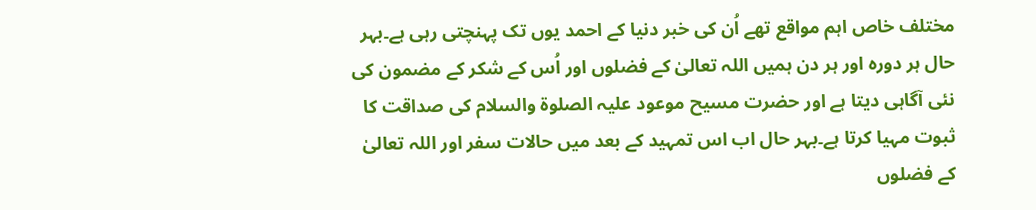مختلف خاص اہم مواقع تھے اُن کی خبر دنیا کے احمد یوں تک پہنچتی رہی ہے۔بہر حال ہر دورہ اور ہر دن ہمیں اللہ تعالیٰ کے فضلوں اور اُس کے شکر کے مضمون کی نئی آگاہی دیتا ہے اور حضرت مسیح موعود علیہ الصلوۃ والسلام کی صداقت کا ثبوت مہیا کرتا ہے۔بہر حال اب اس تمہید کے بعد میں حالات سفر اور اللہ تعالیٰ کے فضلوں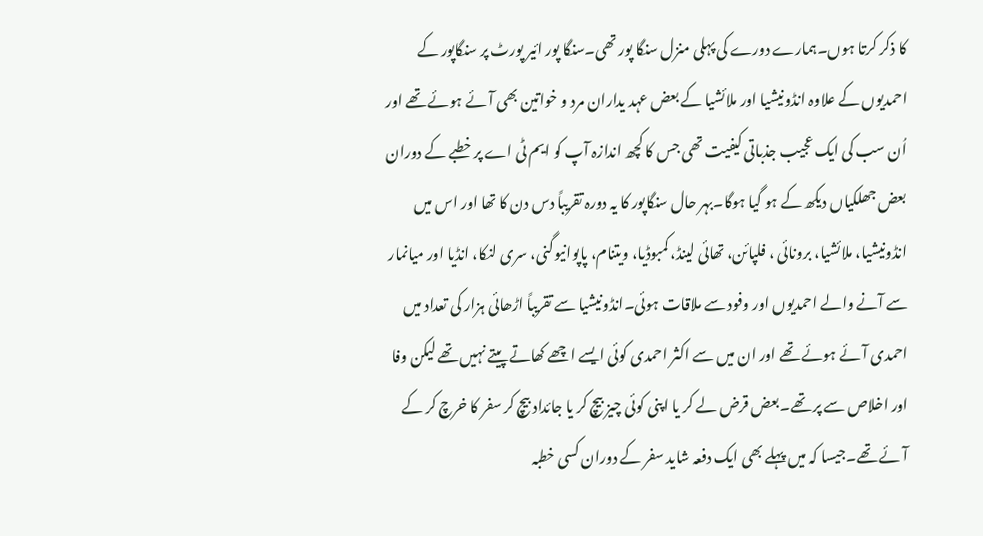کا ذکر کرتا ہوں۔ہمارے دورے کی پہلی منزل سنگا پور تھی۔سنگا پور ائیر پورٹ پر سنگاپور کے احمدیوں کے علاوہ انڈونیشیا اور ملائشیا کے بعض عہد یداران مرد و خواتین بھی آئے ہوئے تھے اور اُن سب کی ایک عجیب جذباتی کیفیت تھی جس کا کچھ اندازہ آپ کو ایم ٹی اے پر خطبے کے دوران بعض جھلکیاں دیکھ کے ہو گیا ہوگا۔بہر حال سنگاپور کا یہ دورہ تقریباً دس دن کا تھا اور اس میں انڈونیشیا، ملائشیا، برونائی ، فلپائن، تھائی لینڈ، کمبوڈیا، ویتنام، پاپوانیوگنی، سری لنکا، انڈیا اور میانمار سے آنے والے احمدیوں اور وفود سے ملاقات ہوئی۔انڈونیشیا سے تقریباً اڑھائی ہزار کی تعداد میں احمدی آئے ہوئے تھے اور ان میں سے اکثر احمدی کوئی ایسے اچھے کھاتے پیتے نہیں تھے لیکن وفا اور اخلاص سے پر تھے۔بعض قرض لے کر یا اپنی کوئی چیز بیچ کر یا جائداد بیچ کر سفر کا خرچ کر کے آئے تھے۔جیسا کہ میں پہلے بھی ایک دفعہ شاید سفر کے دوران کسی خطبہ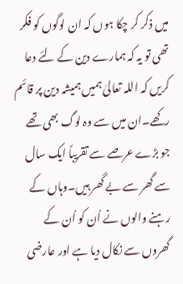میں ذکر کر چکا ہوں کہ ان لوگوں کو فکر تھی تو یہ کہ ہمارے دین کے لئے دعا کریں کہ اللہ تعالیٰ ہمیں ہمیشہ دین پر قائم رکھے۔ان میں سے وہ لوگ بھی تھے جو بڑے عرصے سے تقریباً ایک سال سے گھر سے بے گھر ہیں۔وہاں کے رہنے والوں نے اُن کو اُن کے گھروں سے نکال دیا ہے اور عارضی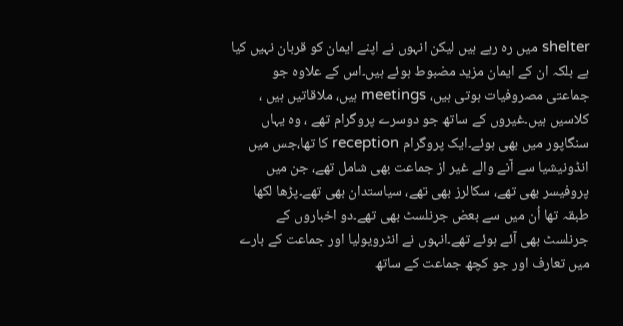shelter میں رہ رہے ہیں لیکن انہوں نے اپنے ایمان کو قربان نہیں کیا ہے بلکہ ان کے ایمان مزید مضبوط ہوئے ہیں۔اس کے علاوہ جو جماعتی مصروفیات ہوتی ہیں، meetings ہیں، ملاقاتیں ہیں ، کلاسیں ہیں۔غیروں کے ساتھ جو دوسرے پروگرام تھے ، وہ یہاں سنگاپور میں بھی ہوئے۔ایک پروگرام reception کا تھا،جس میں انڈونیشیا سے آنے والے غیر از جماعت بھی شامل تھے، جن میں پروفیسر بھی تھے، سکالرز بھی تھے، سیاستدان بھی تھے۔پڑھا لکھا طبقہ تھا اُن میں سے بعض جرنلسٹ بھی تھے۔دو اخباروں کے جرنلسٹ بھی آئے ہوئے تھے۔انہوں نے انٹرویولیا اور جماعت کے بارے میں تعارف اور جو کچھ جماعت کے ساتھ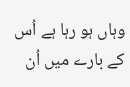وہاں ہو رہا ہے اُس کے بارے میں اُن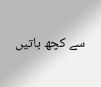سے کچھ باتیں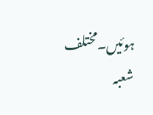ہوئیں۔مختلف شعبہ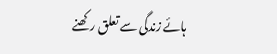ہائے زندگی سے تعلق رکھنے